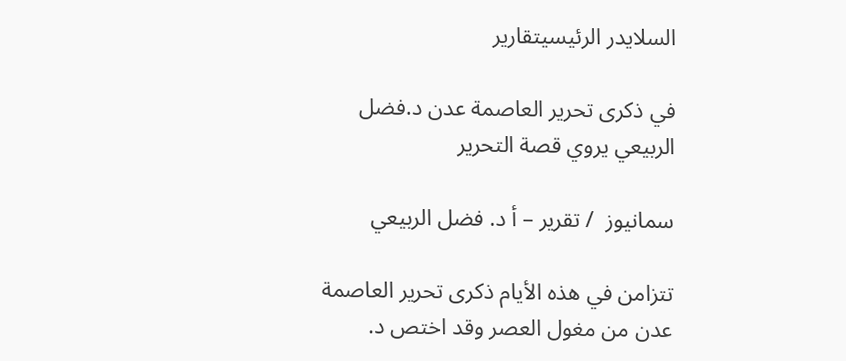السلايدر الرئيسيتقارير

في ذكرى تحرير العاصمة عدن د.فضل الربيعي يروي قصة التحرير

سمانيوز  / تقرير – أ د. فضل الربيعي

تتزامن في هذه الأيام ذكرى تحرير العاصمة عدن من مغول العصر وقد اختص د.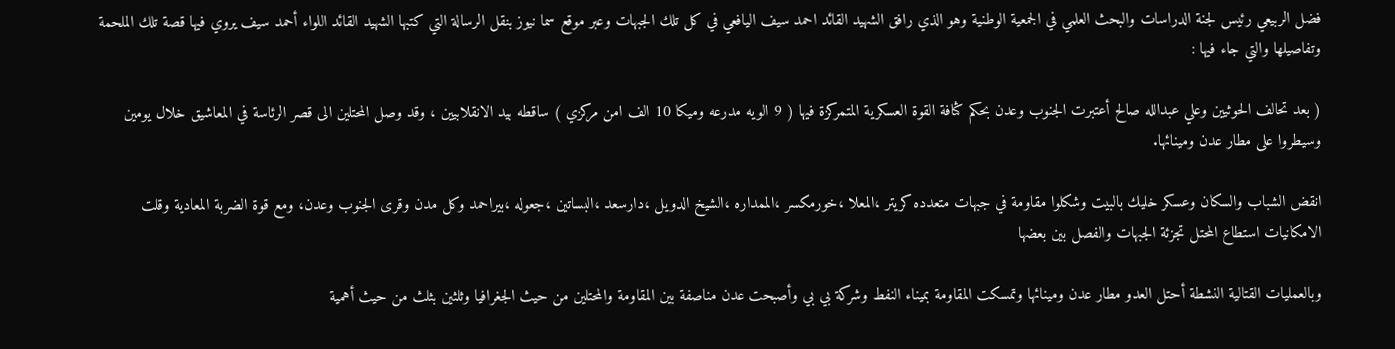فضل الربيعي رئيس لجنة الدراسات والبحث العلمي في الجمعية الوطنية وهو الذي رافق الشهيد القائد احمد سيف اليافعي في كل تلك الجبهات وعبر موقع سما نيوز بنقل الرسالة التي كتبها الشهيد القائد اللواء أحمد سيف يروي فيها قصة تلك الملحمة وتفاصيلها والتي جاء فيها :

( بعد تحالف الحوثيين وعلي عبدالله صالح أعتبرت الجنوب وعدن بحكم كثافة القوة العسكرية المتمركزة فيها ( 9 الويه مدرعه وميكا 10 الف امن مركزي ) ساقطه بيد الانقلابيين ، وقد وصل المحتلين الی قصر الرئاسة في المعاشيق خلال يومين وسيطروا علی مطار عدن ومينائها.

انقض الشباب والسكان وعسكر خليك بالبيت وشكلوا مقاومة في جبهات متعدده كريتر ،المعلا ،خورمكسر ،الممداره ،الشيخ الدويل ،دارسعد ،البساتين ،جعوله ،بيراحمد وكل مدن وقرى الجنوب وعدن، ومع قوة الضربة المعادية وقلت الامكانيات استطاع المحتل تجزئة الجبهات والفصل بين بعضها

وبالعمليات القتالية النشطة أحتل العدو مطار عدن ومينائها وتمسكت المقاومة بميناء النفط وشركة بي بي وأصبحت عدن مناصفة بين المقاومة والمحتلين من حيث الجغرافيا وثلثين بثلث من حيث أهمية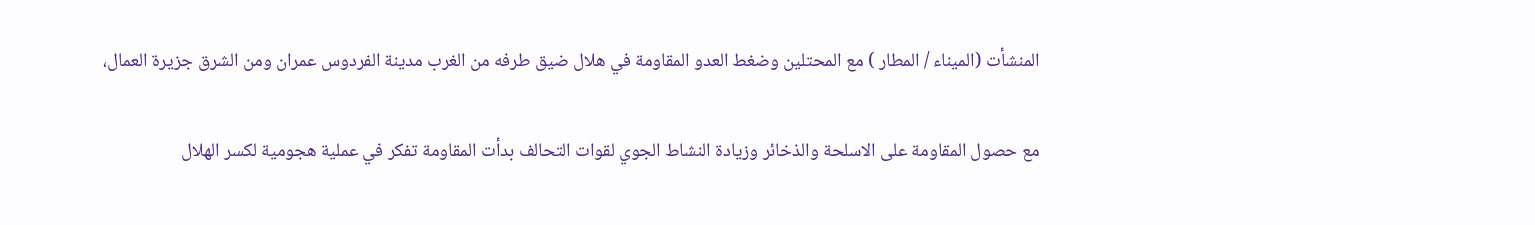المنشأت (الميناء / المطار ) مع المحتلين وضغط العدو المقاومة في هلال ضيق طرفه من الغرب مدينة الفردوس عمران ومن الشرق جزيرة العمال،

مع حصول المقاومة علی الاسلحة والذخائر وزيادة النشاط الجوي لقوات التحالف بدأت المقاومة تفكر في عملية هجومية لكسر الهلال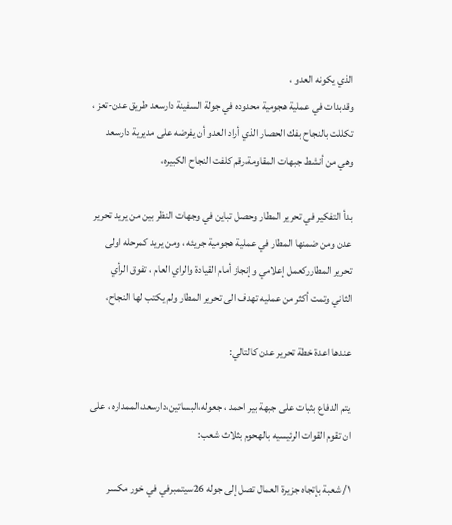الذي يكونه العدو ،
وقدبدات في عملية هجومية محدوده في جولة السفينة دارسعد طريق عدن-تعز ، تكللت بالنجاح بفك الحصار الذي أراد العدو أن يفرضه علی مديرية دارسعد وهي من أنشط جبهات المقاومة،رقم كلفت النجاح الكبيره،

بدأ التفكير في تحرير المطار وحصل تباين في وجهات النظر بين من يريد تحرير عدن ومن ضمنها المطار في عملية هجومية جريئه ، ومن يريد كمرحله اولی تحرير المطارركعمل إعلامي وإنجاز أمام القيادة والراي العام ، تفوق الرأي الثاني وتمت أكثر من عمليه تهدف الی تحرير المطار ولم يكتب لها النجاح،

عندها اعدة خطة تحرير عدن كالتالي:

يتم الدفاع بثبات علی جبهة بير احمد ، جعوله،البساتين،دارسعد،الممداره ، علی ان تقوم القوات الرئيسيه بالهحوم بثلاث شعب:

١/ شعبة بإتجاه جزيرة العمال تصل إلی جوله 26سیتمبرفي في خور مكسر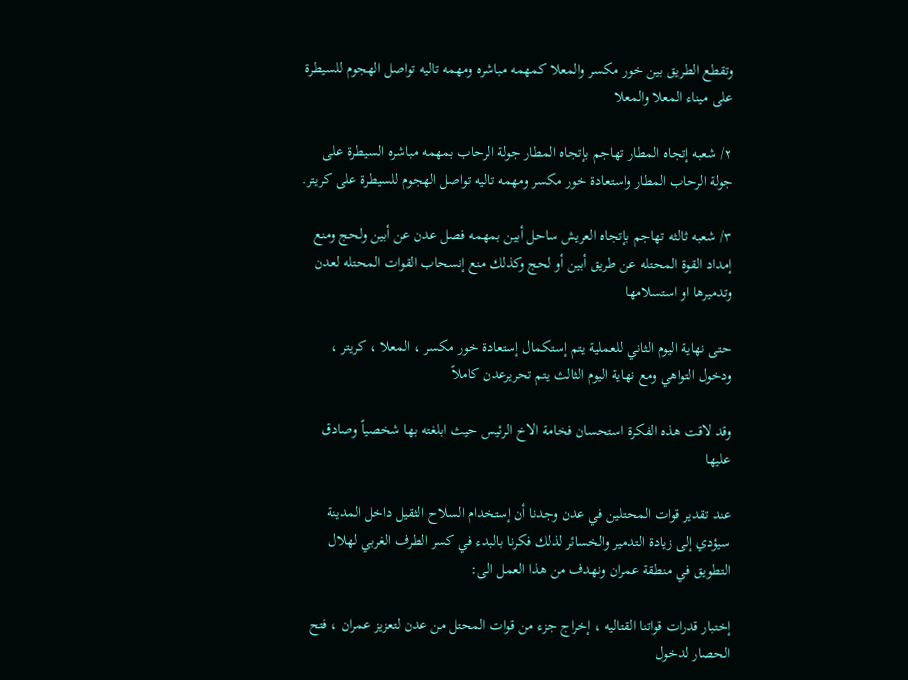وتقطع الطريق بين خور مكسر والمعلا كمهمه مباشره ومهمه تاليه تواصل الهجوم للسيطرة علی ميناء المعلا والمعلا

٢/ شعبه إتجاه المطار تهاجم بإتجاه المطار جولة الرحاب بمهمه مباشره السيطرة علی جولة الرحاب المطار واستعادة خور مكسر ومهمه تاليه تواصل الهجوم للسيطرة علی كريتر.

٣/ شعبه ثالثه تهاجم بإتجاه العريش ساحل أبين بمهمه فصل عدن عن أبين ولحج ومنع إمداد القوة المحتله عن طريق أبين أو لحج وكذلك منع إنسحاب القوات المحتله لعدن وتدميرها او استسلامها

حتی نهاية اليوم الثاني للعملية يتم إستكمال إستعادة خور مكسر ، المعلا ، كريتر ، ودخول التواهي ومع نهاية اليوم الثالث يتم تحريرعدن كاملاً

وقد لاقت هذه الفكرة استحسان فخامة الاخ الرئيس حيث ابلغته بها شخصياً وصادق عليها

عند تقدير قوات المحتلين في عدن وجدنا أن إستخدام السلاح الثقيل داخل المدينة سيؤدي إلی زيادة التدمير والخسائر لذلك فكرنا بالبدء في كسر الطرف الغربي لهلال التطويق في منطقة عمران ونهدف من هذا العمل الی:

إختبار قدرات قواتنا القتاليه ، إخراج جزء من قوات المحتل من عدن لتعزيز عمران ، فتح الحصار لدخول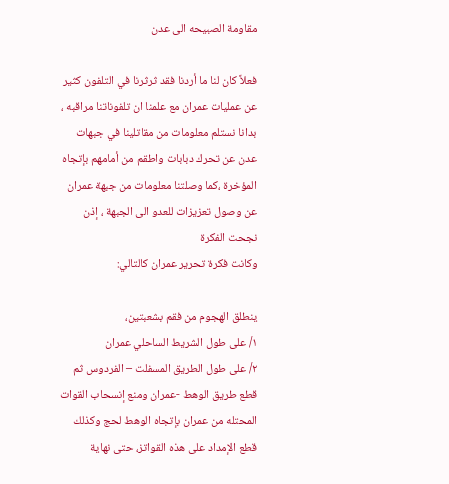مقاومة الصبيحه الی عدن

فعلاً كان لنا ما أردنا فقد ثرثرنا في التلفون كثير عن عمليات عمران مع علمنا ان تلفوناتنا مراقبه ، بدانا نستلم معلومات من مقاتلينا في جبهات عدن عن تحرك دبابات واطقم من أمامهم بإتجاه المؤخرة ،كما وصلتنا معلومات من جبهة عمران عن وصول تعزيزات للعدو الی الجبهة ، إذن نجحت الفكرة
وكانت فكرة تحرير عمران كالتالي:

ينطلق الهجوم من فقم بشعبتين،
١/ علی طول الشريط الساحلي عمران
٢/ علی طول الطريق المسفلت – الفردوس ثم قطع طريق الوهط -عمران ومنع إنسحاب القوات المحتله من عمران بإتجاه الوهط لحج وكذلك قطع الإمداد علی هذه القواتز، حتی نهاية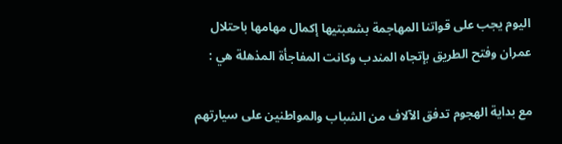اليوم يجب علی قواتنا المهاجمة بشعبتيها إكمال مهامها باحتلال عمران وفتح الطريق بإتجاه المندب وكانت المفاجأة المذهلة هي :

مع بداية الهجوم تدفق الآلاف من الشباب والمواطنين علی سيارتهم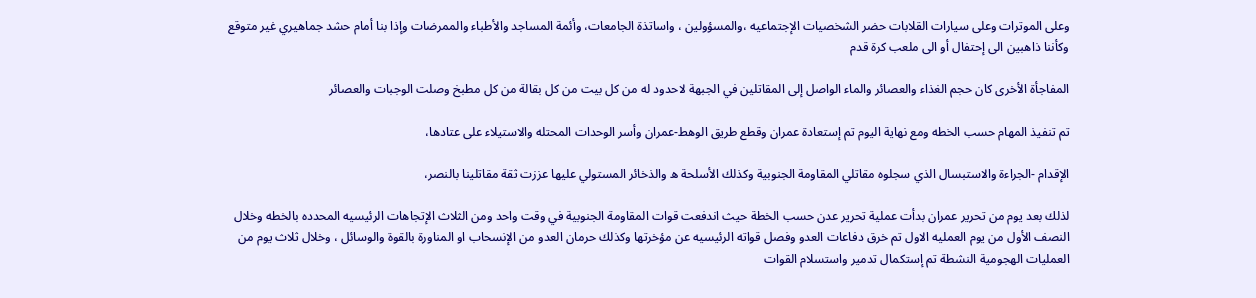وعلی الموترات وعلی سيارات القلابات حضر الشخصيات الإجتماعيه ،والمسؤولين ، واساتذة الجامعات، وأئمة المساجد والأطباء والممرضات وإذا بنا أمام حشد جماهيري غير متوقع وكأننا ذاهبين الی إحتفال أو الی ملعب كرة قدم

المفاجأة الأخرى كان حجم الغذاء والعصائر والماء الواصل إلی المقاتلين في الجبهة لاحدود له من كل بيت من كل بقالة من كل مطبخ وصلت الوجبات والعصائر

تم تنفيذ المهام حسب الخطه ومع نهاية اليوم تم إستعادة عمران وقطع طريق الوهط-عمران وأسر الوحدات المحتله والاستيلاء علی عتادها،

الإقدام -الجراءة والاستبسال الذي سجلوه مقاتلي المقاومة الجنوبية وكذلك الأسلحة ه والذخائر المستولي عليها عززت ثقة مقاتلينا بالنصر،

لذلك بعد يوم من تحرير عمران بدأت عملية تحرير عدن حسب الخطة حيث اندفعت قوات المقاومة الجنوبية في وقت واحد ومن الثلاث الإتجاهات الرئيسيه المحدده بالخطه وخلال النصف الأول من يوم العمليه الاول تم خرق دفاعات العدو وفصل قواته الرئيسيه عن مؤخرتها وكذلك حرمان العدو من الإنسحاب او المناورة بالقوة والوسائل ، وخلال ثلاث يوم من العمليات الهجومية النشطة تم إستكمال تدمير واستسلام القوات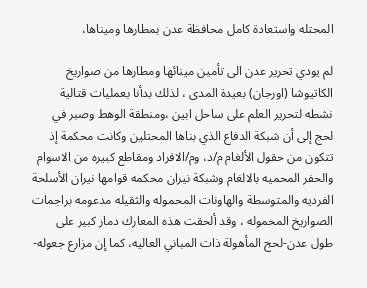المحتله واستعادة كامل محافظة عدن بمطارها وميناها،

لم يودي تحرير عدن الی تأمين مينائها ومطارها من صواريخ الكاتيوشا (اورجان) بعيدة المدى ، لذلك بدأنا بعمليات قتالية نشطه لتحرير العلم علی ساحل ابين ،ومنطقة الوهط وصبر في لحج إلی أن شبكة الدفاع الذي بناها المحتلين وكانت محكمة إذ تتكون من حقول الألغام م/د، وم/الافراد ومقاطع كبيره من الاسوام والحفر المحميه بالالغام وشبكة نيران محكمه قوامها نيران الأسلحة الفرديه والمتوسطة والهاونات المحموله والثقيله مدعومه براجمات الصواريخ المحموله ، وقد ألحقت هذه المعارك دمار كبير علی طول عدن-لحج المأهولة ذات المباني العاليه، كما إن مزارع جعوله-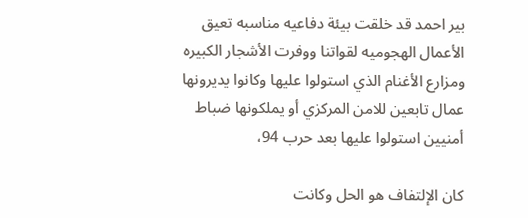بير احمد قد خلقت بيئة دفاعيه مناسبه تعيق الأعمال الهجوميه لقواتنا ووفرت الأشجار الكبيره ومزارع الأغنام الذي استولوا عليها وكانوا يديرونها عمال تابعين للامن المركزي أو يملكونها ضباط أمنيين استولوا عليها بعد حرب 94،

كان الإلتفاف هو الحل وكانت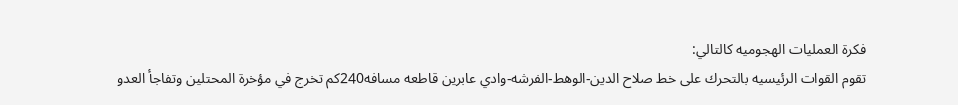فكرة العمليات الهجوميه كالتالي:
تقوم القوات الرئيسيه بالتحرك علی خط صلاح الدين-الوهط-الفرشه-وادي عابرين قاطعه مسافه240كم تخرج في مؤخرة المحتلين وتفاجأ العدو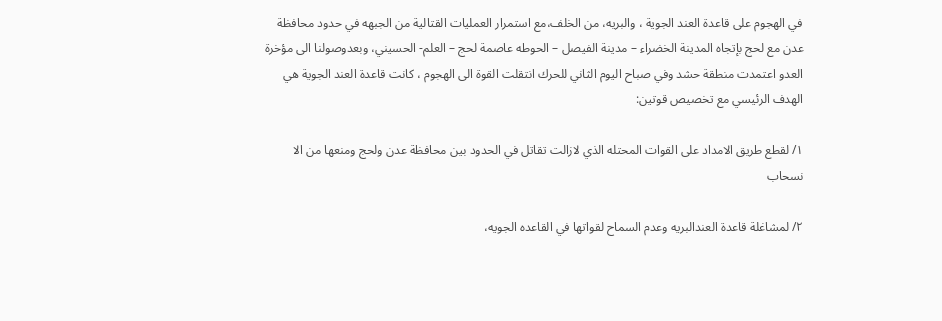في الهجوم علی قاعدة العند الجوية ، والبريه، من الخلف،مع استمرار العمليات القتالية من الجبهه في حدود محافظة عدن مع لحج بإتجاه المدينة الخضراء – مدينة الفيصل – الحوطه عاصمة لحج – العلم- الحسيني، وبعدوصولنا الی مؤخرة العدو اعتمدت منطقة حشد وفي صباح اليوم الثاني للحرك انتقلت القوة الی الهجوم ، كانت قاعدة العند الجوية هي الهدف الرئيسي مع تخصيص قوتين:

١/ لقطع طريق الامداد علی القوات المحتله الذي لازالت تقاتل في الحدود بين محافظة عدن ولحج ومنعها من الا نسحاب

٢/ لمشاغلة قاعدة العندالبريه وعدم السماح لقواتها في القاعده الجويه،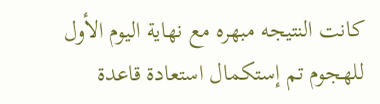كانت النتيجه مبهره مع نهاية اليوم الأول للهجوم تم إستكمال استعادة قاعدة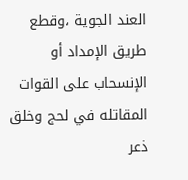العند الجوية ،وقطع طريق الإمداد أو الإنسحاب علی القوات المقاتله في لحج وخلق ذعر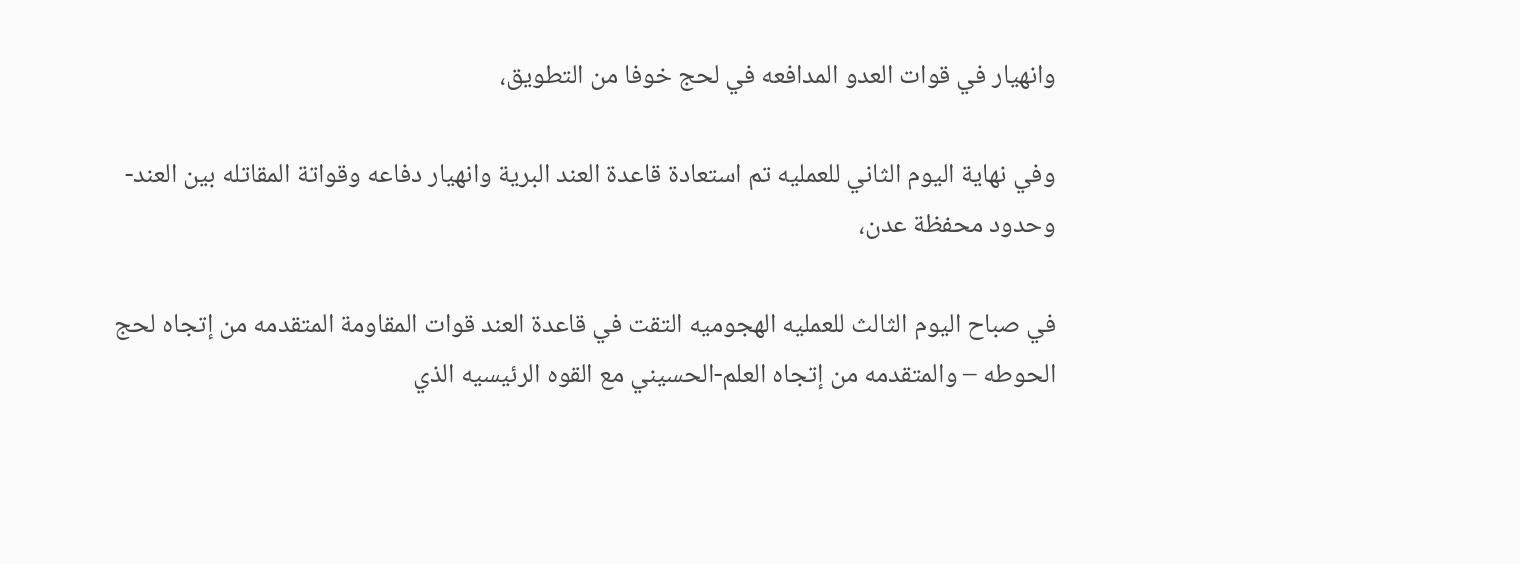وانهيار في قوات العدو المدافعه في لحج خوفا من التطويق،

وفي نهاية اليوم الثاني للعمليه تم استعادة قاعدة العند البرية وانهيار دفاعه وقواتة المقاتله بين العند-وحدود محفظة عدن،

في صباح اليوم الثالث للعمليه الهجوميه التقت في قاعدة العند قوات المقاومة المتقدمه من إتجاه لحج الحوطه – والمتقدمه من إتجاه العلم-الحسيني مع القوه الرئيسيه الذي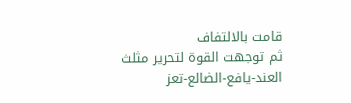قامت بالالتفاف
ثم توجهت القوة لتحرير مثلث العند-يافع-الضالع-تعز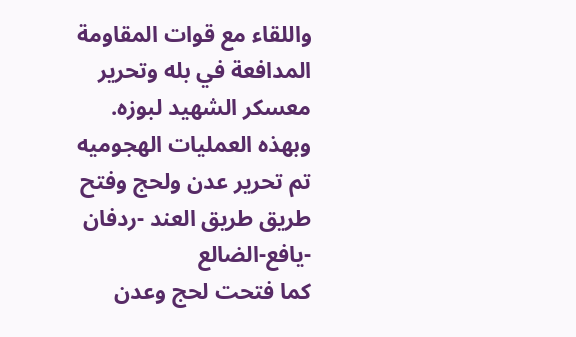واللقاء مع قوات المقاومة المدافعة في بله وتحرير معسكر الشهيد لبوزه.
وبهذه العمليات الهجوميه تم تحرير عدن ولحج وفتح طريق طريق العند -ردفان -يافع-الضالع
كما فتحت لحج وعدن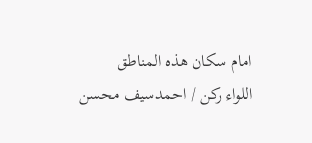امام سكان هذه المناطق
اللواء ركن / احمدسيف محسن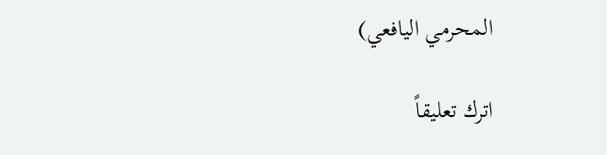المحرمي اليافعي)

اترك تعليقاً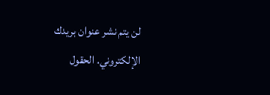لن يتم نشر عنوان بريدك الإلكتروني. الحقول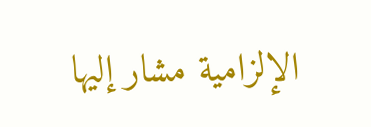الإلزامية مشار إليها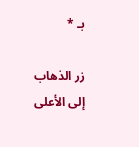بـ *

زر الذهاب إلى الأعلى